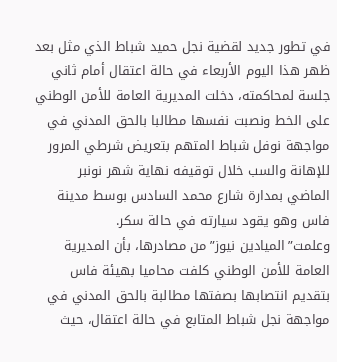في تطور جديد لقضية نجل حميد شباط الذي مثل بعد ظهر هذا اليوم الأربعاء في حالة اعتقال أمام ثاني جلسة لمحاكمته، دخلت المديرية العامة للأمن الوطني على الخط ونصبت نفسها مطالبا بالحق المدني في مواجهة نوفل شباط المتهم بتعريض شرطي المرور للإهانة والسب خلال توقيفه نهاية شهر نونبر الماضي بمدارة شارع محمد السادس بوسط مدينة فاس وهو يقود سيارته في حالة سكر.
وعلمت”الميادين نيوز”من مصادرها، بأن المديرية العامة للأمن الوطني كلفت محاميا بهيئة فاس بتقديم انتصابها بصفتها مطالبة بالحق المدني في مواجهة نجل شباط المتابع في حالة اعتقال، حيث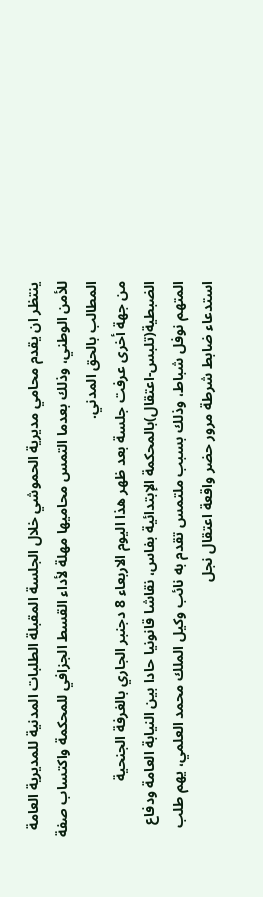ينتظر ان يقدم محامي مديرية الحموشي خلال الجلسة المقبلة الطلبات المدنية للمديرية العامة للأمن الوطني، وذلك بعدما التمس محاميها مهلة لأداء القسط الجزافي للمحكمة واكتساب صفة المطالب بالحق المدني.
من جهة أخرى عرفت جلسة بعد ظهر هذا اليوم الاربعاء 8 دجنبر الجاري بالغرفة الجنحية الضبطية(تلبس-اعتقال)بالمحكمة الإبتدائية بفاس، نقاشا قانونيا حادا بين النيابة العامة ودفاع المتهم نوفل شباط، وذلك بسبب ملتمس تقدم به نائب وكيل الملك محمد العلمي، يهم طلب استدعاء ضابط شرطة مرور حضر واقعة اعتقال نجل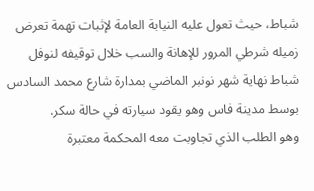شباط، حيث تعول عليه النيابة العامة لإثبات تهمة تعرض زميله شرطي المرور للإهانة والسب خلال توقيفه لنوفل شباط نهاية شهر نونبر الماضي بمدارة شارع محمد السادس بوسط مدينة فاس وهو يقود سيارته في حالة سكر.
وهو الطلب الذي تجاوبت معه المحكمة معتبرة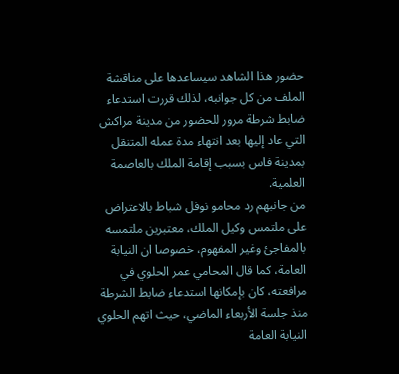حضور هذا الشاهد سيساعدها على مناقشة الملف من كل جوانبه، لذلك قررت استدعاء ضابط شرطة مرور للحضور من مدينة مراكش التي عاد إليها بعد انتهاء مدة عمله المتنقل بمدينة فاس بسبب إقامة الملك بالعاصمة العلمية.
من جانبهم رد محامو نوفل شباط بالاعتراض على ملتمس وكيل الملك، معتبرين ملتمسه بالمفاجئ وغير المفهوم، خصوصا ان النيابة العامة، كما قال المحامي عمر الحلوي في مرافعته، كان بإمكانها استدعاء ضابط الشرطة منذ جلسة الأربعاء الماضي، حيث اتهم الحلوي النيابة العامة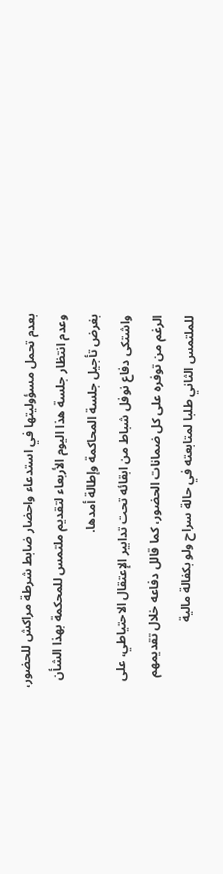بعدم تحمل مسؤوليتها في استدعاء واحضار ضابط شرطة مراكش للحضور، وعدم انتظار جلسة هذا اليوم الأربعاء لتقديم ملتمس للمحكمة بهذا الشأن بغرض تأجيل جلسة المحاكمة وإطالة أمدها.
واشتكى دفاع نوفل شباط من ابقائه تحت تدابير الإعتقال الاحتياطي، على الرغم من توفره على كل ضمانات الحضور، كما قالل دفاعه خلال تقديمهم للملتمس الثاني طلبا لمتابعته في حالة سراح ولو بكفالة مالية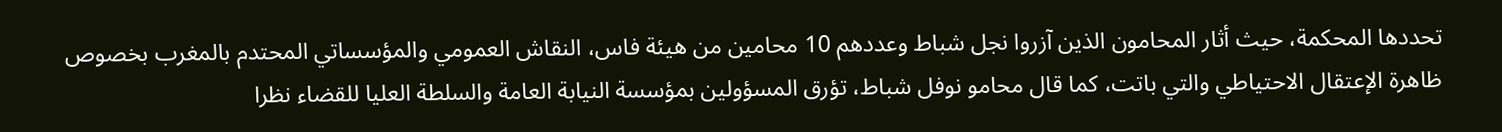تحددها المحكمة، حيث أثار المحامون الذين آزروا نجل شباط وعددهم 10 محامين من هيئة فاس، النقاش العمومي والمؤسساتي المحتدم بالمغرب بخصوص ظاهرة الإعتقال الاحتياطي والتي باتت، كما قال محامو نوفل شباط، تؤرق المسؤولين بمؤسسة النيابة العامة والسلطة العليا للقضاء نظرا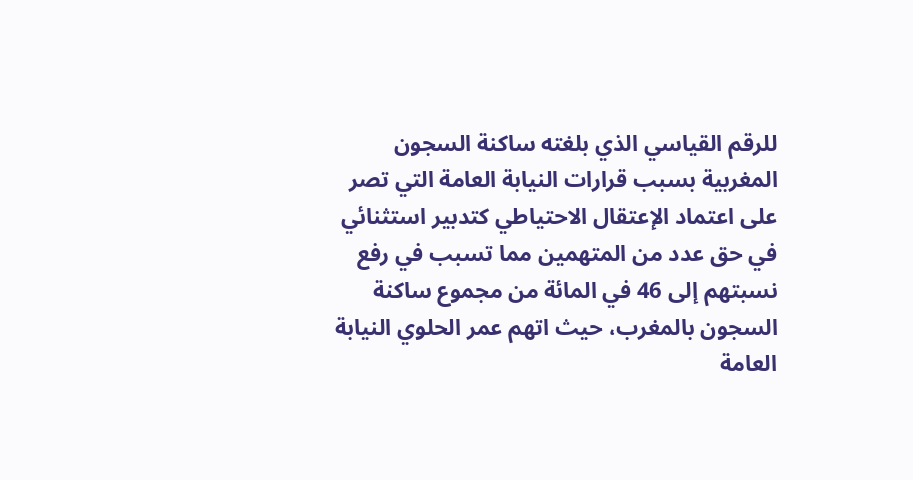للرقم القياسي الذي بلغته ساكنة السجون المغربية بسبب قرارات النيابة العامة التي تصر على اعتماد الإعتقال الاحتياطي كتدبير استثنائي في حق عدد من المتهمين مما تسبب في رفع نسبتهم إلى 46 في المائة من مجموع ساكنة السجون بالمغرب، حيث اتهم عمر الحلوي النيابة العامة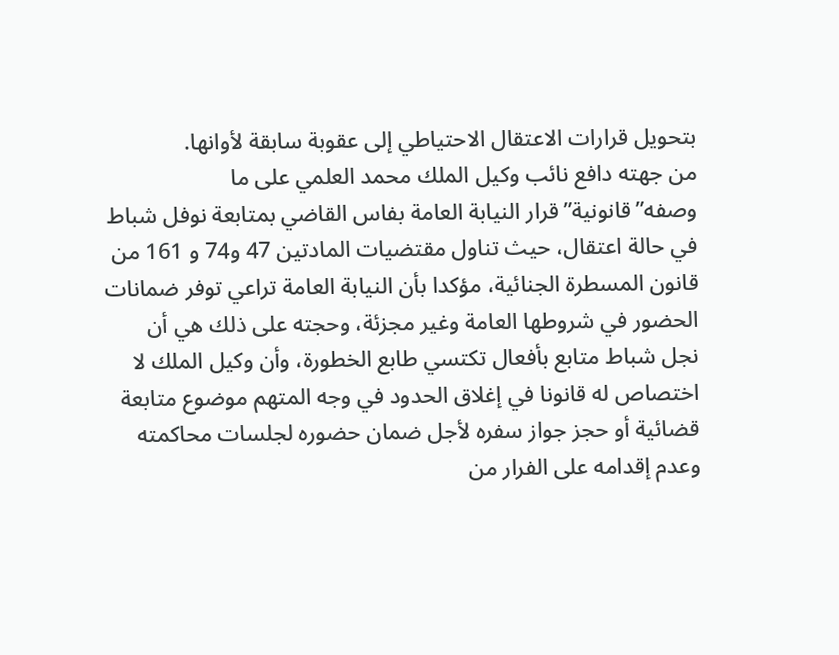بتحويل قرارات الاعتقال الاحتياطي إلى عقوبة سابقة لأوانها.
من جهته دافع نائب وكيل الملك محمد العلمي على ما وصفه”قانونية”قرار النيابة العامة بفاس القاضي بمتابعة نوفل شباط في حالة اعتقال، حيث تناول مقتضيات المادتين 47 و74 و 161 من قانون المسطرة الجنائية، مؤكدا بأن النيابة العامة تراعي توفر ضمانات الحضور في شروطها العامة وغير مجزئة، وحجته على ذلك هي أن نجل شباط متابع بأفعال تكتسي طابع الخطورة، وأن وكيل الملك لا اختصاص له قانونا في إغلاق الحدود في وجه المتهم موضوع متابعة قضائية أو حجز جواز سفره لأجل ضمان حضوره لجلسات محاكمته وعدم إقدامه على الفرار من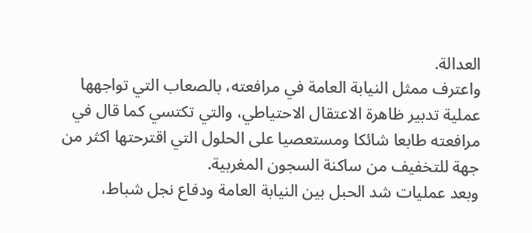العدالة.
واعترف ممثل النيابة العامة في مرافعته، بالصعاب التي تواجهها عملية تدبير ظاهرة الاعتقال الاحتياطي، والتي تكتسي كما قال في مرافعته طابعا شائكا ومستعصيا على الحلول التي اقترحتها اكثر من جهة للتخفيف من ساكنة السجون المغربية.
وبعد عمليات شد الحبل بين النيابة العامة ودفاع نجل شباط،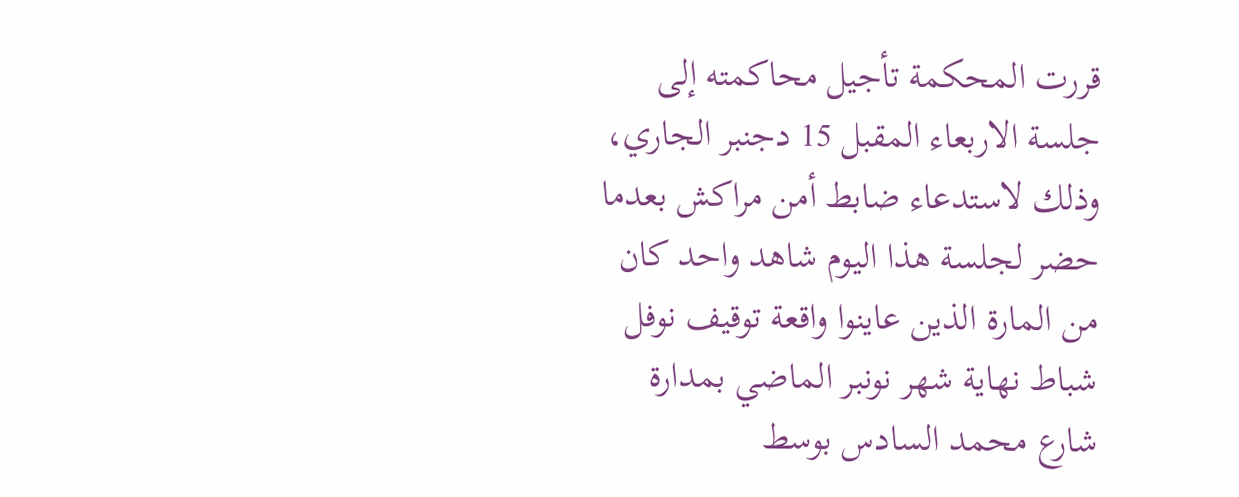قررت المحكمة تأجيل محاكمته إلى جلسة الاربعاء المقبل 15 دجنبر الجاري، وذلك لاستدعاء ضابط أمن مراكش بعدما حضر لجلسة هذا اليوم شاهد واحد كان من المارة الذين عاينوا واقعة توقيف نوفل شباط نهاية شهر نونبر الماضي بمدارة شارع محمد السادس بوسط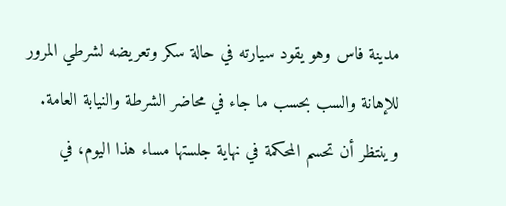مدينة فاس وهو يقود سيارته في حالة سكر وتعريضه لشرطي المرور للإهانة والسب بحسب ما جاء في محاضر الشرطة والنيابة العامة.
وينتظر أن تحسم المحكمة في نهاية جلستها مساء هذا اليوم، في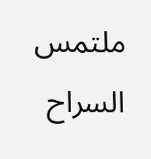ملتمس السراح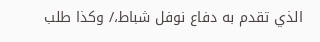الذي تقدم به دفاع نوفل شباط،/ وكذا طلب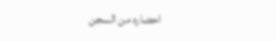احضاره من السجن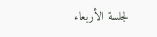لجلسة الأربعاء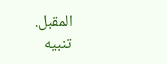المقبل.
تنبيه